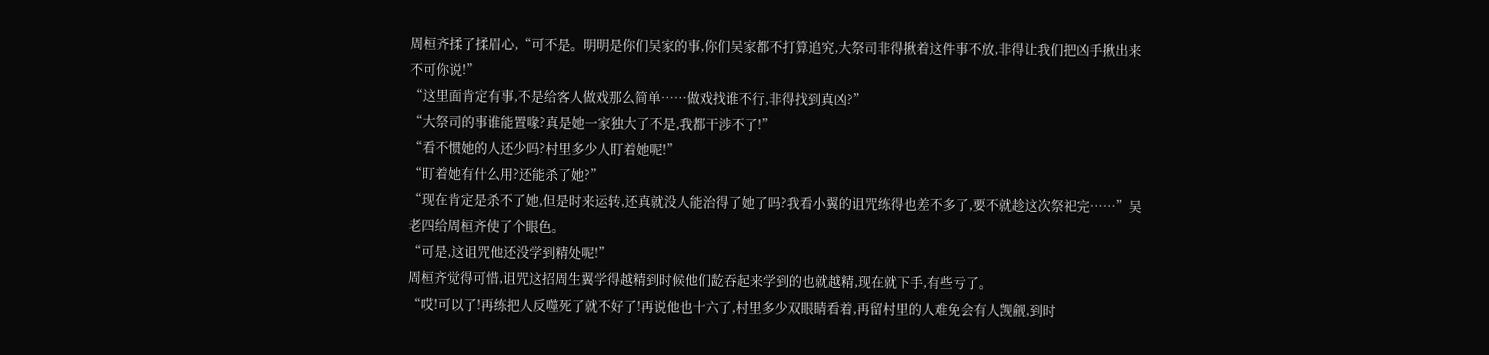周桓齐揉了揉眉心,“可不是。明明是你们吴家的事,你们吴家都不打算追究,大祭司非得揪着这件事不放,非得让我们把凶手揪出来不可你说!”
“这里面肯定有事,不是给客人做戏那么简单……做戏找谁不行,非得找到真凶?”
“大祭司的事谁能置喙?真是她一家独大了不是,我都干涉不了!”
“看不惯她的人还少吗?村里多少人盯着她呢!”
“盯着她有什么用?还能杀了她?”
“现在肯定是杀不了她,但是时来运转,还真就没人能治得了她了吗?我看小翼的诅咒练得也差不多了,要不就趁这次祭祀完……”吴老四给周桓齐使了个眼色。
“可是,这诅咒他还没学到精处呢!”
周桓齐觉得可惜,诅咒这招周生翼学得越精到时候他们龁吞起来学到的也就越精,现在就下手,有些亏了。
“哎!可以了!再练把人反噬死了就不好了!再说他也十六了,村里多少双眼睛看着,再留村里的人难免会有人觊觎,到时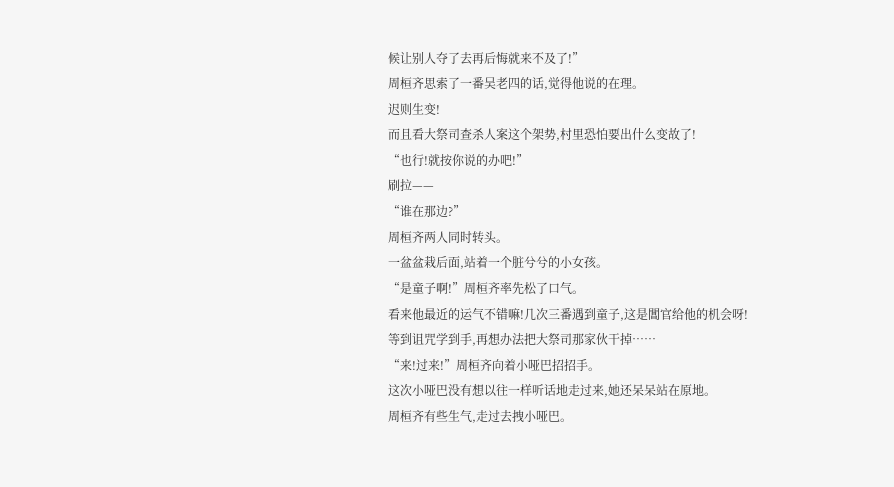候让别人夺了去再后悔就来不及了!”
周桓齐思索了一番吴老四的话,觉得他说的在理。
迟则生变!
而且看大祭司查杀人案这个架势,村里恐怕要出什么变故了!
“也行!就按你说的办吧!”
刷拉——
“谁在那边?”
周桓齐两人同时转头。
一盆盆栽后面,站着一个脏兮兮的小女孩。
“是童子啊!”周桓齐率先松了口气。
看来他最近的运气不错嘛!几次三番遇到童子,这是閶官给他的机会呀!
等到诅咒学到手,再想办法把大祭司那家伙干掉……
“来!过来!”周桓齐向着小哑巴招招手。
这次小哑巴没有想以往一样听话地走过来,她还呆呆站在原地。
周桓齐有些生气,走过去拽小哑巴。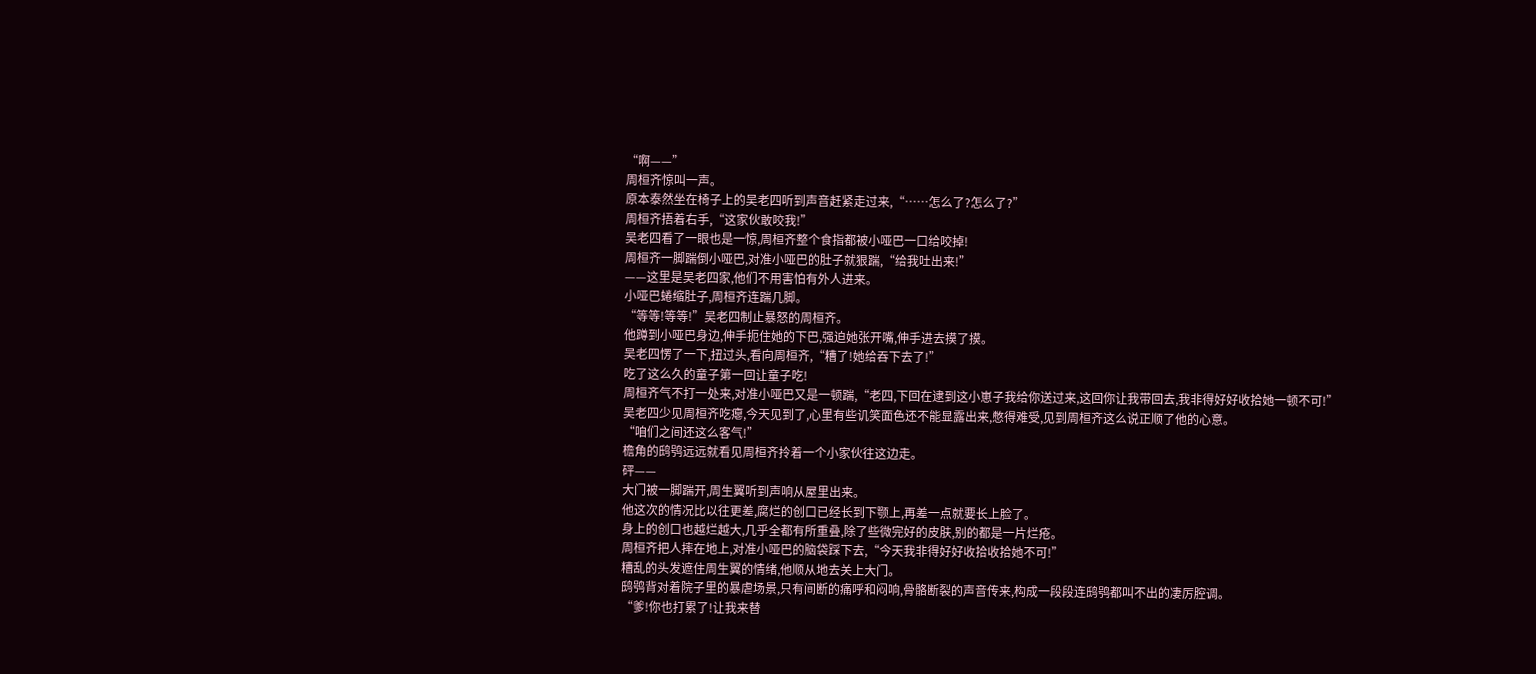“啊——”
周桓齐惊叫一声。
原本泰然坐在椅子上的吴老四听到声音赶紧走过来,“……怎么了?怎么了?”
周桓齐捂着右手,“这家伙敢咬我!”
吴老四看了一眼也是一惊,周桓齐整个食指都被小哑巴一口给咬掉!
周桓齐一脚踹倒小哑巴,对准小哑巴的肚子就狠踹,“给我吐出来!”
——这里是吴老四家,他们不用害怕有外人进来。
小哑巴蜷缩肚子,周桓齐连踹几脚。
“等等!等等!”吴老四制止暴怒的周桓齐。
他蹲到小哑巴身边,伸手扼住她的下巴,强迫她张开嘴,伸手进去摸了摸。
吴老四愣了一下,扭过头,看向周桓齐,“糟了!她给吞下去了!”
吃了这么久的童子第一回让童子吃!
周桓齐气不打一处来,对准小哑巴又是一顿踹,“老四,下回在逮到这小崽子我给你送过来,这回你让我带回去,我非得好好收拾她一顿不可!”
吴老四少见周桓齐吃瘪,今天见到了,心里有些讥笑面色还不能显露出来,憋得难受,见到周桓齐这么说正顺了他的心意。
“咱们之间还这么客气!”
檐角的鸱鸮远远就看见周桓齐拎着一个小家伙往这边走。
砰——
大门被一脚踹开,周生翼听到声响从屋里出来。
他这次的情况比以往更差,腐烂的创口已经长到下颚上,再差一点就要长上脸了。
身上的创口也越烂越大,几乎全都有所重叠,除了些微完好的皮肤,别的都是一片烂疮。
周桓齐把人摔在地上,对准小哑巴的脑袋踩下去,“今天我非得好好收拾收拾她不可!”
糟乱的头发遮住周生翼的情绪,他顺从地去关上大门。
鸱鸮背对着院子里的暴虐场景,只有间断的痛呼和闷响,骨骼断裂的声音传来,构成一段段连鸱鸮都叫不出的凄厉腔调。
“爹!你也打累了!让我来替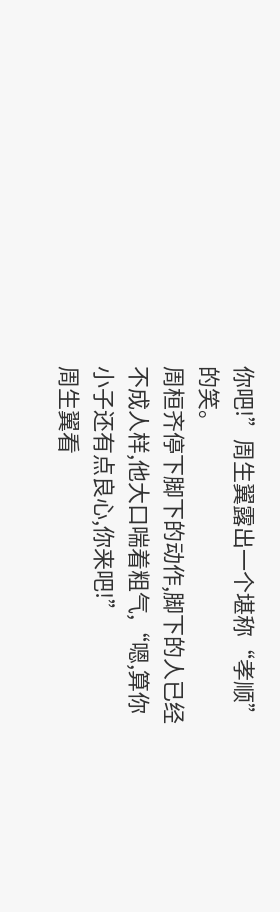你吧!”周生翼露出一个堪称“孝顺”的笑。
周桓齐停下脚下的动作,脚下的人已经不成人样,他大口喘着粗气,“嗯,算你小子还有点良心,你来吧!”
周生翼看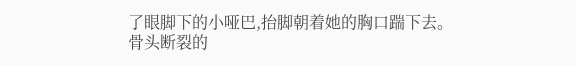了眼脚下的小哑巴,抬脚朝着她的胸口踹下去。
骨头断裂的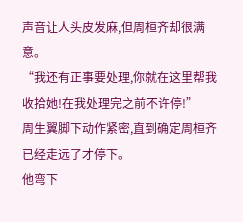声音让人头皮发麻,但周桓齐却很满意。
“我还有正事要处理,你就在这里帮我收拾她!在我处理完之前不许停!”
周生翼脚下动作紧密,直到确定周桓齐已经走远了才停下。
他弯下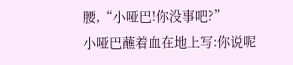腰,“小哑巴!你没事吧?”
小哑巴蘸着血在地上写:你说呢